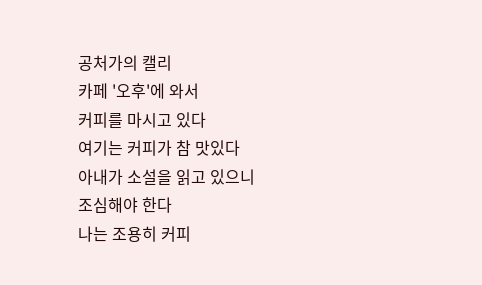공처가의 캘리
카페 '오후'에 와서
커피를 마시고 있다
여기는 커피가 참 맛있다
아내가 소설을 읽고 있으니
조심해야 한다
나는 조용히 커피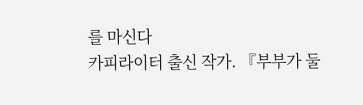를 마신다
카피라이터 출신 작가. 『부부가 둘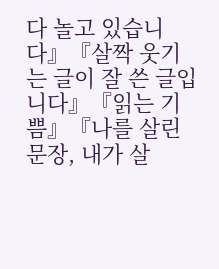다 놀고 있습니다』『살짝 웃기는 글이 잘 쓴 글입니다』『읽는 기쁨』『나를 살린 문장, 내가 살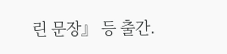린 문장』 등 출간.